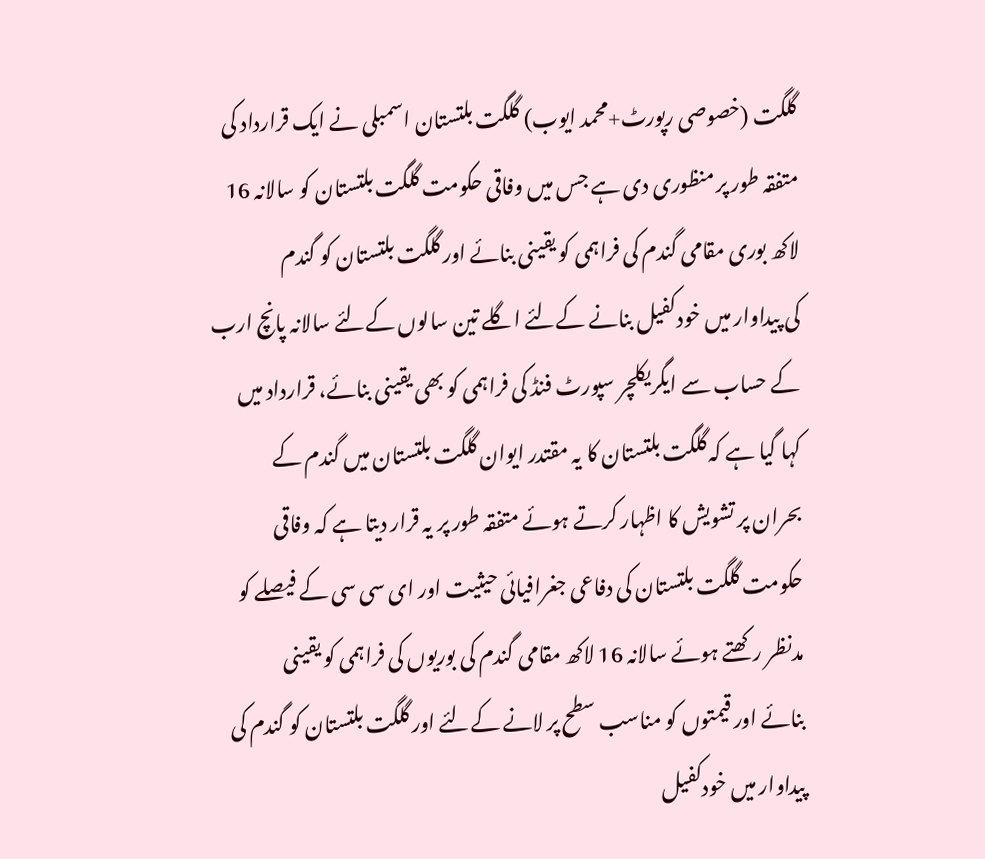گلگت (خصوصی رپورٹ+محمد ایوب) گلگت بلتستان اسمبلی نے ایک قرارداد کی
متفقہ طور پر منظوری دی ہے جس میں وفاقی حکومت گلگت بلتستان کو سالانہ 16
لاکھ بوری مقامی گندم کی فراہمی کو یقینی بنائے اور گلگت بلتستان کو گندم
کی پیداوار میں خودکفیل بنانے کےلئے اگلے تین سالوں کےلئے سالانہ پانچ ارب
کے حساب سے ایگریکلچر سپورٹ فنڈ کی فراہمی کو بھی یقینی بنائے، قرارداد میں
کہا گیا ہے کہ گلگت بلتستان کا یہ مقتدر ایوان گلگت بلتستان میں گندم کے
بحران پر تشویش کا اظہار کرتے ہوئے متفقہ طور پر یہ قرار دیتا ہے کہ وفاقی
حکومت گلگت بلتستان کی دفاعی جغرافیائی حیثیت اور ای سی سی کے فیصلے کو
مدنظر رکھتے ہوئے سالانہ 16 لاکھ مقامی گندم کی بوریوں کی فراہمی کو یقینی
بنائے اور قیمتوں کو مناسب سطح پر لانے کےلئے اور گلگت بلتستان کو گندم کی
پیداوار میں خودکفیل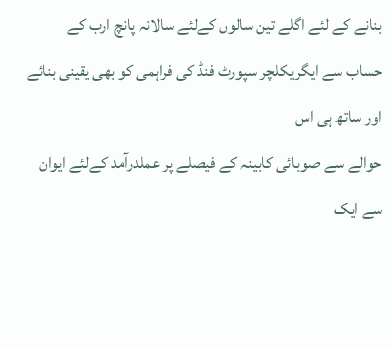بنانے کے لئے اگلے تین سالوں کےلئے سالانہ پانچ ارب کے
حساب سے ایگریکلچر سپورٹ فنڈ کی فراہمی کو بھی یقینی بنائے اور ساتھ ہی اس
حوالے سے صوبائی کابینہ کے فیصلے پر عملدرآمد کےلئے ایوان سے ایک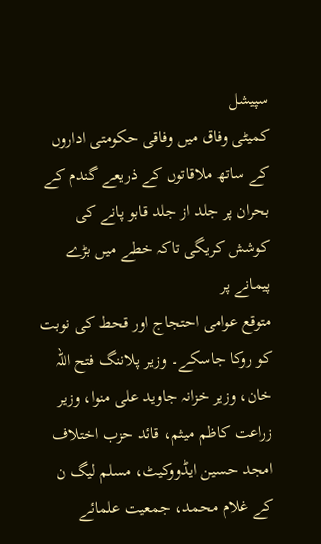سپیشل
کمیٹی وفاق میں وفاقی حکومتی اداروں کے ساتھ ملاقاتوں کے ذریعے گندم کے
بحران پر جلد از جلد قابو پانے کی کوشش کریگی تاکہ خطے میں بڑے پیمانے پر
متوقع عوامی احتجاج اور قحط کی نوبت کو روکا جاسکے۔ وزیر پلاننگ فتح اللہ
خان، وزیر خزانہ جاوید علی منوا، وزیر زراعت کاظم میثم، قائد حزب اختلاف
امجد حسین ایڈووکیٹ، مسلم لیگ ن کے غلام محمد، جمعیت علمائے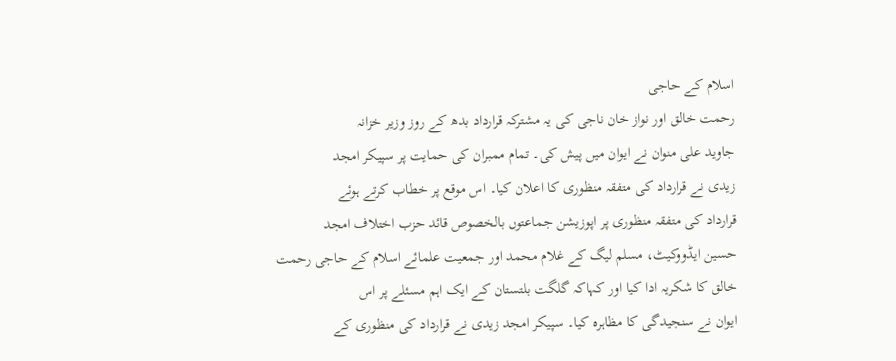اسلام کے حاجی
رحمت خالق اور نواز خان ناجی کی یہ مشترکہ قرارداد بدھ کے روز وزیر خزانہ
جاوید علی منوان نے ایوان میں پیش کی۔ تمام ممبران کی حمایت پر سپیکر امجد
زیدی نے قرارداد کی متفقہ منظوری کا اعلان کیا۔ اس موقع پر خطاب کرتے ہوئے
قرارداد کی متفقہ منظوری پر اپوزیشن جماعتوں بالخصوص قائد حزب اختلاف امجد
حسین ایڈووکیٹ، مسلم لیگ کے غلام محمد اور جمعیت علمائے اسلام کے حاجی رحمت
خالق کا شکریہ ادا کیا اور کہاکہ گلگت بلتستان کے ایک اہم مسئلے پر اس
ایوان نے سنجیدگی کا مظاہرہ کیا۔ سپیکر امجد زیدی نے قرارداد کی منظوری کے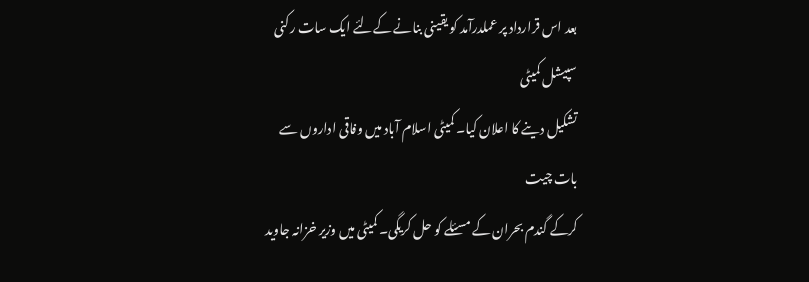بعد اس قرارداد پر عملدرآمد کو یقینی بنانے کےلئے ایک سات رکنی سپیشل کمیٹی
تشکیل دینے کا اعلان کیا۔ کمیٹی اسلام آباد میں وفاقی اداروں سے بات چیت
کرکے گندم بحران کے مسئلے کو حل کریگی۔ کمیٹی میں وزیر خزانہ جاوید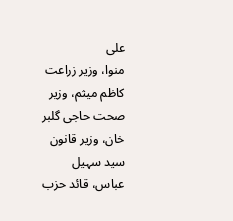علی
منوا، وزیر زراعت کاظم میثم، وزیر صحت حاجی گلبر خان، وزیر قانون سید سہیل
عباس، قائد حزب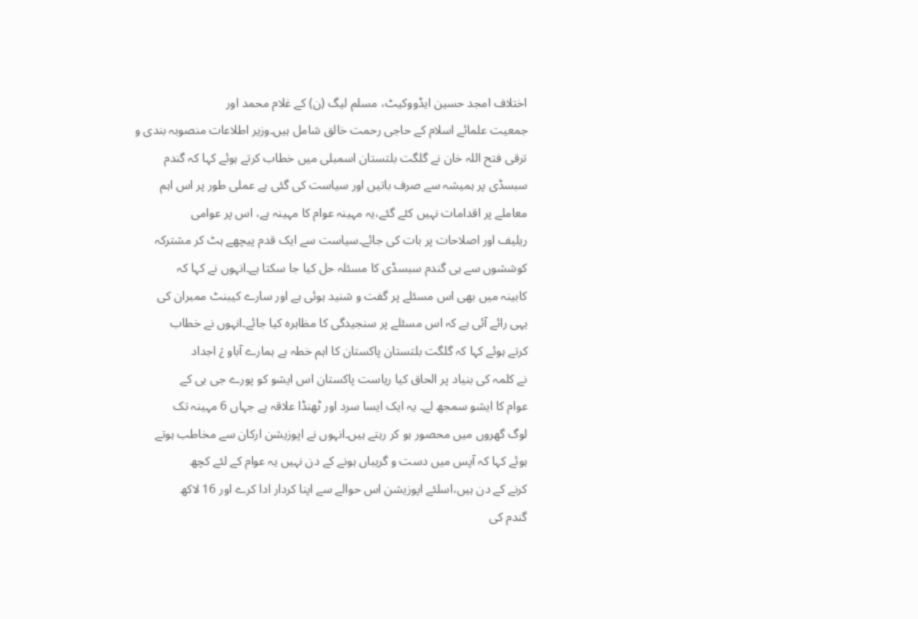اختلاف امجد حسین ایڈووکیٹ، مسلم لیگ (ن) کے غلام محمد اور
جمعیت علمائے اسلام کے حاجی رحمت خالق شامل ہیں۔وزیر اطلاعات منصوبہ بندی و
ترقی فتح اللہ خان نے گلگت بلتستان اسمبلی میں خطاب کرتے ہوئے کہا کہ گندم
سبسڈی پر ہمیشہ سے صرف باتیں اور سیاست کی گئی ہے عملی طور پر اس اہم
معاملے پر اقدامات نہیں کئے گئے،یہ مہینہ عوام کا مہینہ ہے، اس پر عوامی
ریلیف اور اصلاحات پر بات کی جائے۔سیاست سے ایک قدم پیچھے ہٹ کر مشترکہ
کوششوں سے ہی گندم سبسڈی کا مسئلہ حل کیا جا سکتا ہے۔انہوں نے کہا کہ
کابینہ میں بھی اس مسئلے پر گفت و شنید ہوئی ہے اور سارے کیبنٹ ممبران کی
یہی رائے آئی ہے کہ اس مسئلے پر سنجیدگی کا مظاہرہ کیا جائے۔انہوں نے خطاب
کرتے ہوئے کہا کہ گلگت بلتستان پاکستان کا اہم خطہ ہے ہمارے آباو ¿ اجداد
نے کلمہ کی بنیاد پر الحاق کیا ریاست پاکستان اس ایشو کو پورے جی بی کے
عوام کا ایشو سمجھ لے۔ یہ ایک ایسا سرد اور ٹھنڈا علاقہ ہے جہاں 6 مہینہ تک
لوگ گھروں میں محصور ہو کر رہتے ہیں۔انہوں نے اپوزیشن ارکان سے مخاطب ہوتے
ہوئے کہا کہ آپس میں دست و گریباں ہونے کے دن نہیں یہ عوام کے لئے کچھ
کرنے کے دن ہیں،اسلئے اپوزیشن اس حوالے سے اپنا کردار ادا کرے اور 16 لاکھ
گندم کی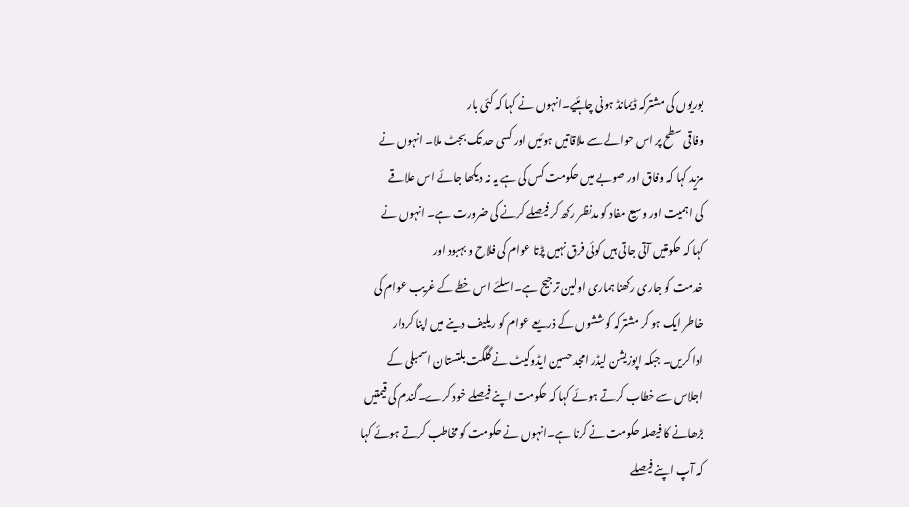بوریوں کی مشترکہ ڈیمانڈ ہونی چاہئیے۔انہوں نے کہا کہ کئی بار
وفاقی سطح پر اس حوالے سے ملاقاتیں ہوئیں اور کسی حد تک بجٹ ملا۔ انہوں نے
مزید کہا کہ وفاق اور صوبے میں حکومت کس کی ہے یہ نہ دیکھا جائے اس علاقے
کی اہمیت اور وسیع مفاد کو مدنظر رکھ کر فیصلے کرنے کی ضرورت ہے۔ انہوں نے
کہا کہ حکومتیں آتی جاتی ہیں کوئی فرق نہیں پڑتا عوام کی فلاح و بہبود اور
خدمت کو جاری رکھنا ہماری اولین ترجیح ہے۔اسلئے اس خطے کے غریب عوام کی
خاطر ایک ہو کر مشترکہ کوششوں کے ذریعے عوام کو ریلیف دینے میں اپنا کردار
ادا کریں۔ جبکہ اپوزیشن لیڈر امجد حسین ایڈوکیٹ نے گلگت بلتستان اسمبلی کے
اجلاس سے خطاب کرتے ہوئے کہا کہ حکومت اپنے فیصلے خود کرے۔گندم کی قیمتیں
بڑھانے کا فیصلہ حکومت نے کرنا ہے۔انہوں نے حکومت کو مخاطب کرتے ہوئے کہا
کہ آپ اپنے فیصلے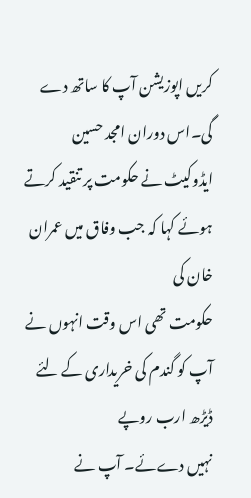کریں اپوزیشن آپ کا ساتھ دے گی۔اس دوران امجد حسین
ایڈوکیٹ نے حکومت پر تنقید کرتے ہوئے کہا کہ جب وفاق میں عمران خان کی
حکومت تھی اس وقت انہوں نے آپ کو گندم کی خریداری کے لئے ڈیڑھ ارب روپے
نہیں دےئے۔ آپ نے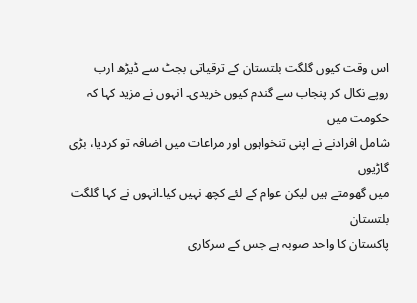اس وقت کیوں گلگت بلتستان کے ترقیاتی بجٹ سے ڈیڑھ ارب
روپے نکال کر پنجاب سے گندم کیوں خریدی۔ انہوں نے مزید کہا کہ حکومت میں
شامل افرادنے نے اپنی تنخواہوں اور مراعات میں اضافہ تو کردیا، بڑی گاڑیوں
میں گھومتے ہیں لیکن عوام کے لئے کچھ نہیں کیا۔انہوں نے کہا گلگت بلتستان
پاکستان کا واحد صوبہ ہے جس کے سرکاری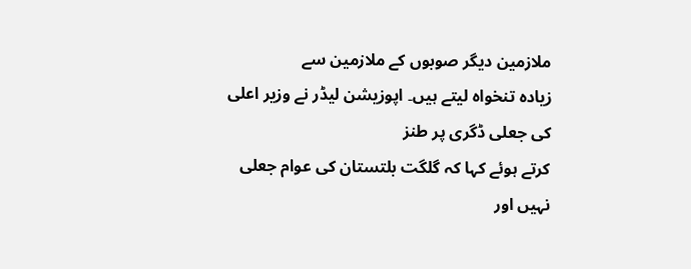ملازمین دیگر صوبوں کے ملازمین سے
زیادہ تنخواہ لیتے ہیں۔ اپوزیشن لیڈر نے وزیر اعلی کی جعلی ڈگری پر طنز
کرتے ہوئے کہا کہ گلگت بلتستان کی عوام جعلی نہیں اور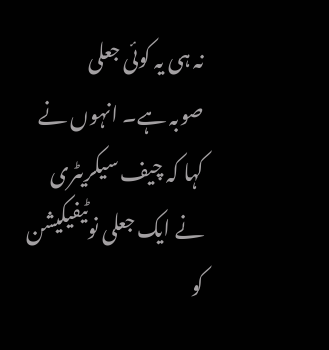نہ ہی یہ کوئی جعلی
صوبہ ہے۔ انہوں نے کہا کہ چیف سیکریٹری نے ایک جعلی نوٹیفیکیشن کو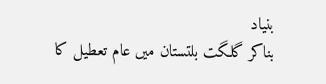بنیاد
بناکر گلگت بلتستان میں عام تعطیل کا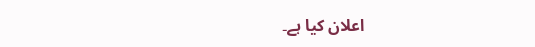اعلان کیا ہے۔